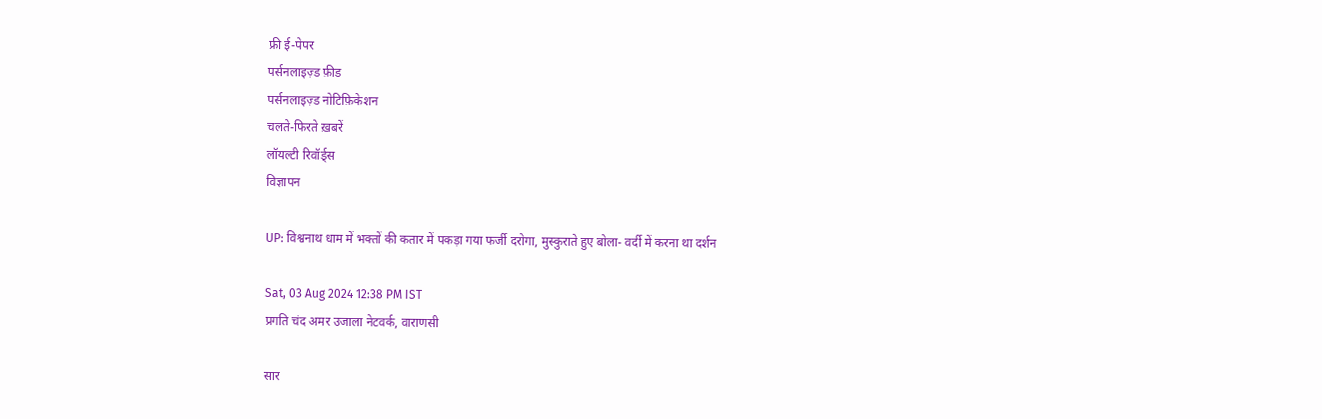फ्री ई-पेपर
पर्सनलाइज़्ड फ़ीड
पर्सनलाइज़्ड नोटिफ़िकेशन
चलते-फिरते ख़बरें
लॉयल्टी रिवॉर्ड्स
विज्ञापन

UP: विश्वनाथ धाम में भक्तों की कतार में पकड़ा गया फर्जी दरोगा, मुस्कुराते हुए बोला- वर्दी में करना था दर्शन

Sat, 03 Aug 2024 12:38 PM IST
प्रगति चंद अमर उजाला नेटवर्क, वाराणसी

सार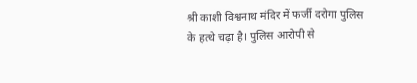श्री काशी विश्वनाथ मंदिर में फर्जी दरोगा पुलिस के हत्थे चढ़ा है। पुलिस आरोपी से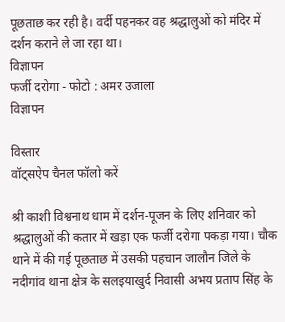पूछताछ कर रही है। वर्दी पहनकर वह श्रद्धालुओं को मंदिर में दर्शन कराने ले जा रहा था।
विज्ञापन
फर्जी दरोगा - फोटो : अमर उजाला
विज्ञापन

विस्तार
वॉट्सऐप चैनल फॉलो करें

श्री काशी विश्वनाथ धाम में दर्शन-पूजन के लिए शनिवार को श्रद्धालुओं की कतार में खड़ा एक फर्जी दरोगा पकड़ा गया। चौक थाने में की गई पूछताछ में उसकी पहचान जालौन जिले के नदीगांव थाना क्षेत्र के सलइयाखुर्द निवासी अभय प्रताप सिंह के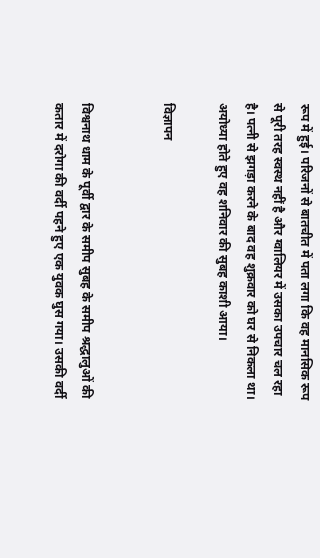रूप में हुई। परिजनों से बातचीत में पता लगा कि वह मानसिक रूप से पूरी तरह स्वस्थ नहीं है और ग्वालियर में उसका उपचार चल रहा है। पत्नी से झगड़ा करने के बाद वह शुक्रवार को घर से निकला था। अयोध्या होते हुए वह शनिवार की सुबह काशी आया।

विज्ञापन


विश्वनाथ धाम के पूर्वी द्वार के समीप सुबह के समीप श्रद्धालुओं की कतार में दरोगा की वर्दी पहने हुए एक युवक घुस गया। उसकी वर्दी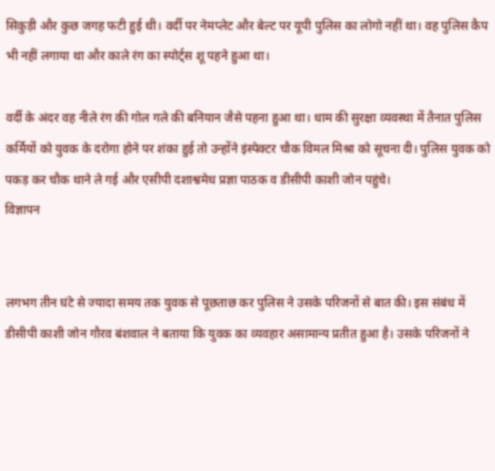सिकुड़ी और कुछ जगह फटी हुई थी। वर्दी पर नेमप्लेट और बेल्ट पर यूपी पुलिस का लोगो नहीं था। वह पुलिस कैप भी नहीं लगाया था और काले रंग का स्पोर्ट्स शू पहने हुआ था।

वर्दी के अंदर वह नीले रंग की गोल गले की बनियान जैसे पहना हुआ था। धाम की सुरक्षा व्यवस्था में तैनात पुलिस कर्मियों को युवक के दरोगा होने पर शंका हुई तो उन्होंने इंस्पेक्टर चौक विमल मिश्रा को सूचना दी। पुलिस युवक को पकड़ कर चौक थाने ले गई और एसीपी दशाश्वमेध प्रज्ञा पाठक व डीसीपी काशी जोन पहुंचे।
विज्ञापन


लगभग तीन घंटे से ज्यादा समय तक युवक से पूछताछ कर पुलिस ने उसके परिजनों से बात की। इस संबंध में डीसीपी काशी जोन गौरव बंशवाल ने बताया कि युवक का व्यवहार असामान्य प्रतीत हुआ है। उसके परिजनों ने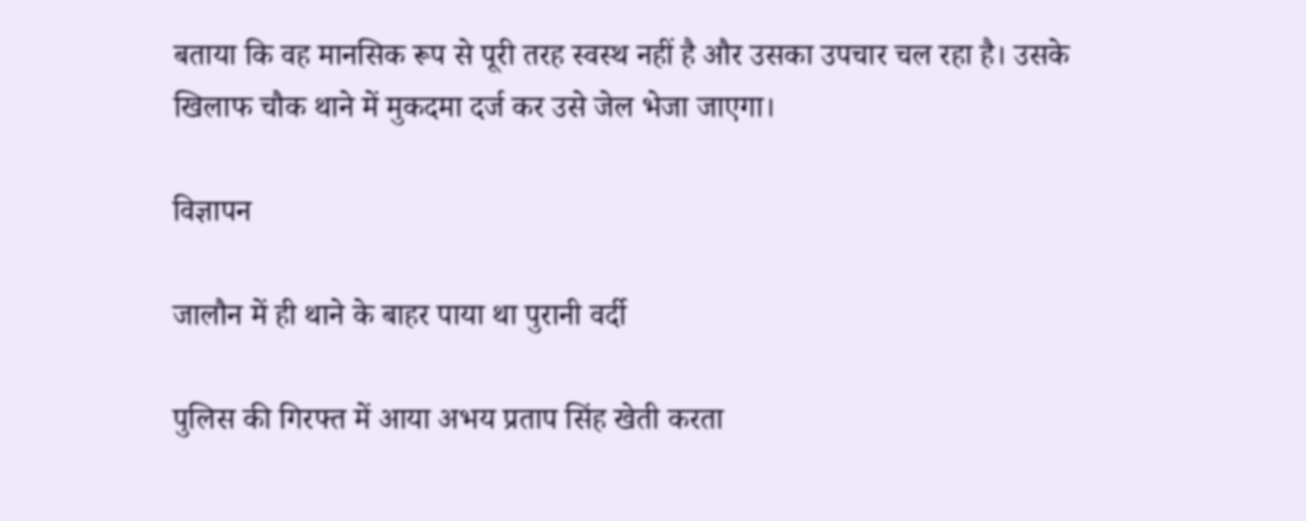बताया कि वह मानसिक रूप से पूरी तरह स्वस्थ नहीं है और उसका उपचार चल रहा है। उसके खिलाफ चौक थाने में मुकदमा दर्ज कर उसे जेल भेजा जाएगा।

विज्ञापन

जालौन में ही थाने के बाहर पाया था पुरानी वर्दी

पुलिस की गिरफ्त में आया अभय प्रताप सिंह खेती करता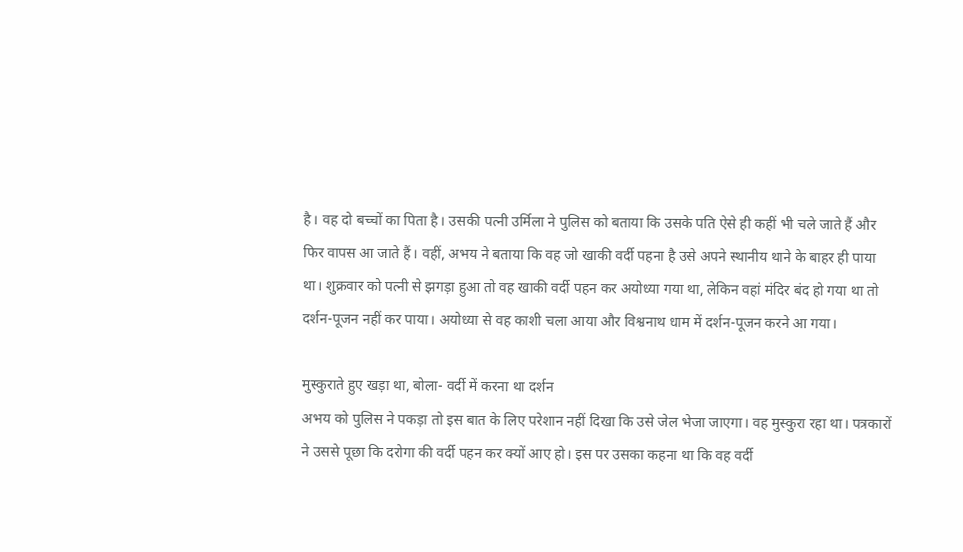है। वह दो बच्चों का पिता है। उसकी पत्नी उर्मिला ने पुलिस को बताया कि उसके पति ऐसे ही कहीं भी चले जाते हैं और फिर वापस आ जाते हैं। वहीं, अभय ने बताया कि वह जो खाकी वर्दी पहना है उसे अपने स्थानीय थाने के बाहर ही पाया था। शुक्रवार को पत्नी से झगड़ा हुआ तो वह खाकी वर्दी पहन कर अयोध्या गया था, लेकिन वहां मंदिर बंद हो गया था तो दर्शन-पूजन नहीं कर पाया। अयोध्या से वह काशी चला आया और विश्वनाथ धाम में दर्शन-पूजन करने आ गया।

मुस्कुराते हुए खड़ा था, बोला- वर्दी में करना था दर्शन
अभय को पुलिस ने पकड़ा तो इस बात के लिए परेशान नहीं दिखा कि उसे जेल भेजा जाएगा। वह मुस्कुरा रहा था। पत्रकारों ने उससे पूछा कि दरोगा की वर्दी पहन कर क्यों आए हो। इस पर उसका कहना था कि वह वर्दी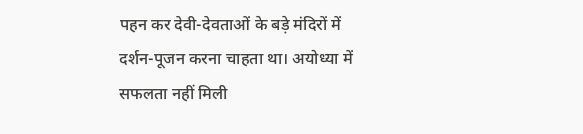पहन कर देवी-देवताओं के बड़े मंदिरों में दर्शन-पूजन करना चाहता था। अयोध्या में सफलता नहीं मिली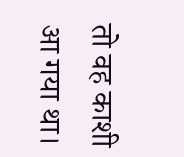तो वह काशी आ गया था।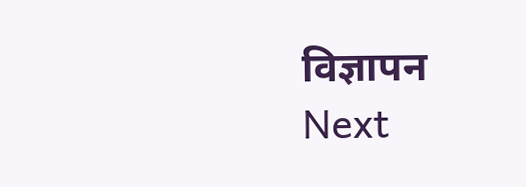विज्ञापन
Next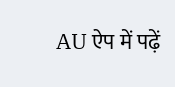AU ऐप में पढ़ें